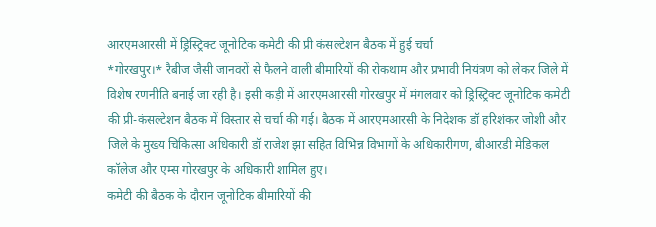आरएमआरसी में ड्रिस्ट्रिक्ट जूनोटिक कमेटी की प्री कंसल्टेशन बैठक में हुई चर्चा
*गोरखपुर।* रैबीज जैसी जानवरों से फैलने वाली बीमारियों की रोकथाम और प्रभावी नियंत्रण को लेकर जिले में विशेष रणनीति बनाई जा रही है। इसी कड़ी में आरएमआरसी गोरखपुर में मंगलवार को ड्रिस्ट्रिक्ट जूनोटिक कमेटी की प्री-कंसल्टेशन बैठक में विस्तार से चर्चा की गई। बैठक में आरएमआरसी के निदेशक डॉ हरिशंकर जोशी और जिले के मुख्य चिकित्सा अधिकारी डॉ राजेश झा सहित विभिन्न विभागों के अधिकारीगण, बीआरडी मेडिकल कॉलेज और एम्स गोरखपुर के अधिकारी शामिल हुए।
कमेटी की बैठक के दौरान जूनोटिक बीमारियों की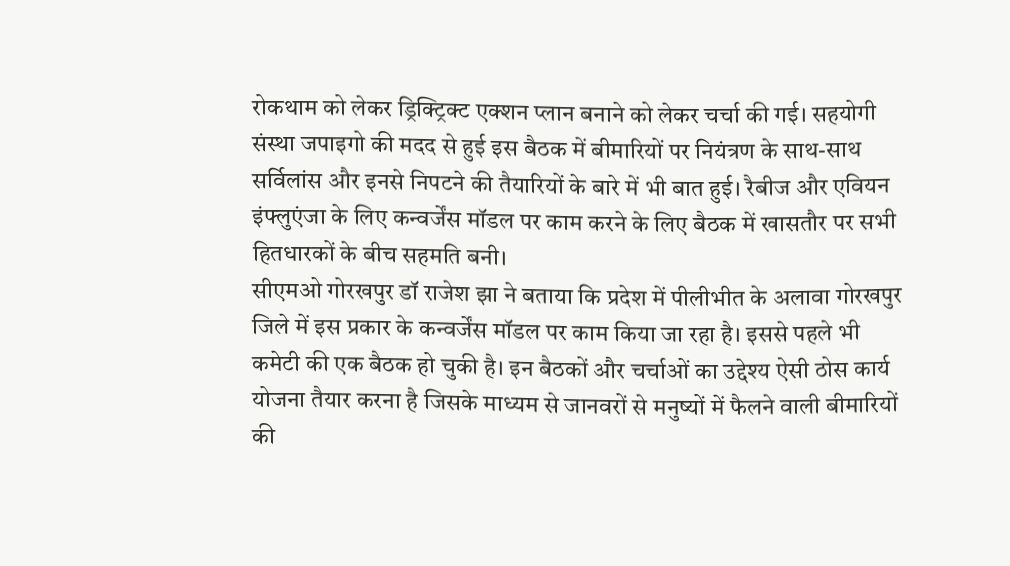रोकथाम को लेकर ड्रिक्ट्रिक्ट एक्शन प्लान बनाने को लेकर चर्चा की गई। सहयोगी संस्था जपाइगो की मदद से हुई इस बैठक में बीमारियों पर नियंत्रण के साथ-साथ सर्विलांस और इनसे निपटने की तैयारियों के बारे में भी बात हुई। रैबीज और एवियन इंफ्लुएंजा के लिए कन्वर्जेंस मॉडल पर काम करने के लिए बैठक में खासतौर पर सभी हितधारकों के बीच सहमति बनी।
सीएमओ गोरखपुर डॉ राजेश झा ने बताया कि प्रदेश में पीलीभीत के अलावा गोरखपुर जिले में इस प्रकार के कन्वर्जेंस मॉडल पर काम किया जा रहा है। इससे पहले भी कमेटी की एक बैठक हो चुकी है। इन बैठकों और चर्चाओं का उद्देश्य ऐसी ठोस कार्य योजना तैयार करना है जिसके माध्यम से जानवरों से मनुष्यों में फैलने वाली बीमारियों की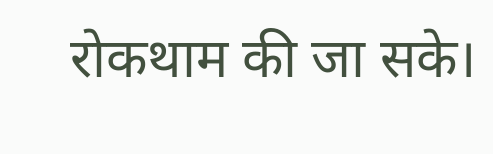रोकथाम की जा सके।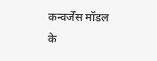कन्वर्जेंस मॉडल के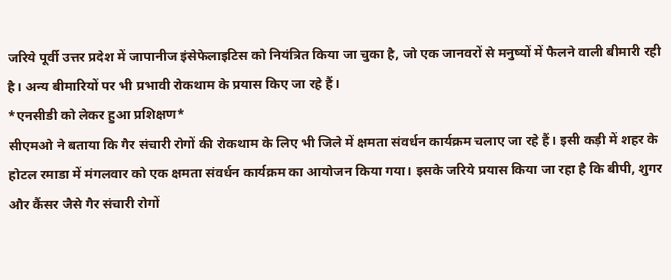जरिये पूर्वी उत्तर प्रदेश में जापानीज इंसेफेलाइटिस को नियंत्रित किया जा चुका है, जो एक जानवरों से मनुष्यों में फैलने वाली बीमारी रही है। अन्य बीमारियों पर भी प्रभावी रोकथाम के प्रयास किए जा रहे हैं।
*एनसीडी को लेकर हुआ प्रशिक्षण*
सीएमओ ने बताया कि गैर संचारी रोगों की रोकथाम के लिए भी जिले में क्षमता संवर्धन कार्यक्रम चलाए जा रहे हैं। इसी कड़ी में शहर के होटल रमाडा में मंगलवार को एक क्षमता संवर्धन कार्यक्रम का आयोजन किया गया। इसके जरिये प्रयास किया जा रहा है कि बीपी, शुगर और कैंसर जैसे गैर संचारी रोगों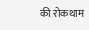की रोकथाम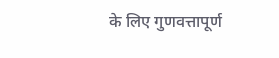के लिए गुणवत्तापूर्ण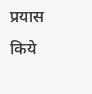प्रयास किये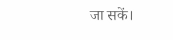जा सकें।